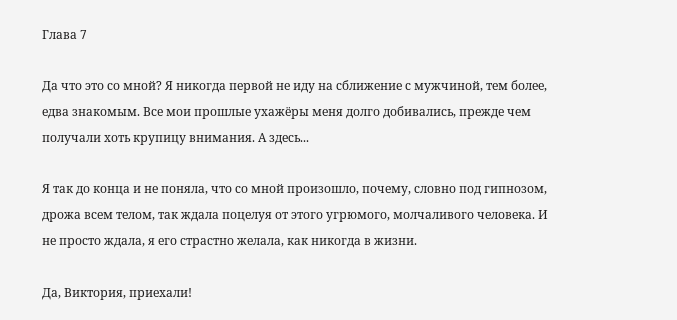Глава 7

Да что это со мной? Я никогда первой не иду на сближение с мужчиной, тем более, едва знакомым. Все мои прошлые ухажёры меня долго добивались, прежде чем получали хоть крупицу внимания. А здесь...

Я так до конца и не поняла, что со мной произошло, почему, словно под гипнозом, дрожа всем телом, так ждала поцелуя от этого угрюмого, молчаливого человека. И не просто ждала, я его страстно желала, как никогда в жизни.

Да, Виктория, приехали!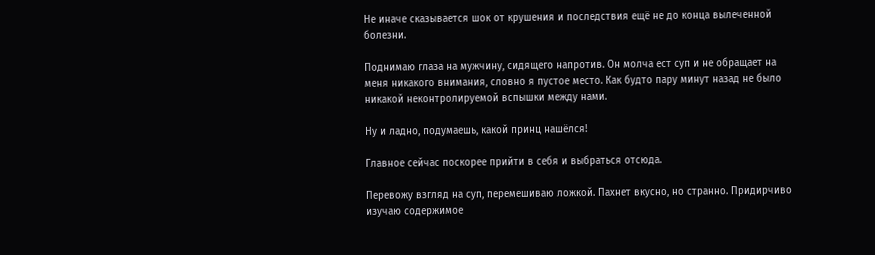Не иначе сказывается шок от крушения и последствия ещё не до конца вылеченной болезни.

Поднимаю глаза на мужчину, сидящего напротив. Он молча ест суп и не обращает на меня никакого внимания, словно я пустое место. Как будто пару минут назад не было никакой неконтролируемой вспышки между нами.

Ну и ладно, подумаешь, какой принц нашёлся!

Главное сейчас поскорее прийти в себя и выбраться отсюда.

Перевожу взгляд на суп, перемешиваю ложкой. Пахнет вкусно, но странно. Придирчиво изучаю содержимое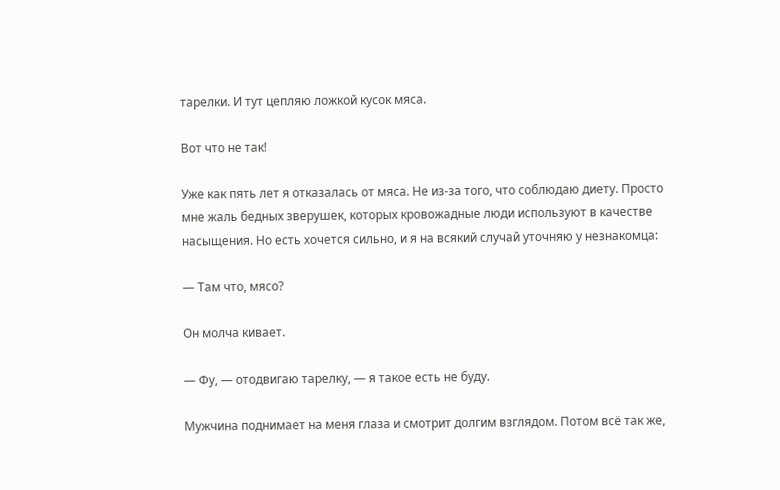тарелки. И тут цепляю ложкой кусок мяса.

Вот что не так!

Уже как пять лет я отказалась от мяса. Не из-за того, что соблюдаю диету. Просто мне жаль бедных зверушек, которых кровожадные люди используют в качестве насыщения. Но есть хочется сильно, и я на всякий случай уточняю у незнакомца:

— Там что, мясо?

Он молча кивает.

— Фу, — отодвигаю тарелку, — я такое есть не буду.

Мужчина поднимает на меня глаза и смотрит долгим взглядом. Потом всё так же,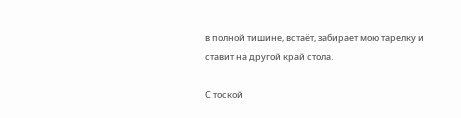в полной тишине, встаёт, забирает мою тарелку и ставит на другой край стола.

С тоской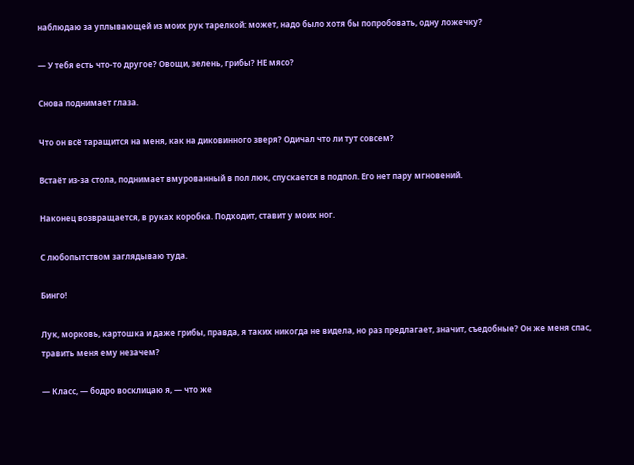наблюдаю за уплывающей из моих рук тарелкой: может, надо было хотя бы попробовать, одну ложечку?

— У тебя есть что-то другое? Овощи, зелень, грибы? НЕ мясо?

Снова поднимает глаза.

Что он всё таращится на меня, как на диковинного зверя? Одичал что ли тут совсем?

Встаёт из-за стола, поднимает вмурованный в пол люк, спускается в подпол. Его нет пару мгновений.

Наконец возвращается, в руках коробка. Подходит, ставит у моих ног.

С любопытством заглядываю туда.

Бинго!

Лук, морковь, картошка и даже грибы, правда, я таких никогда не видела, но раз предлагает, значит, съедобные? Он же меня спас, травить меня ему незачем?

— Класс, — бодро восклицаю я, — что же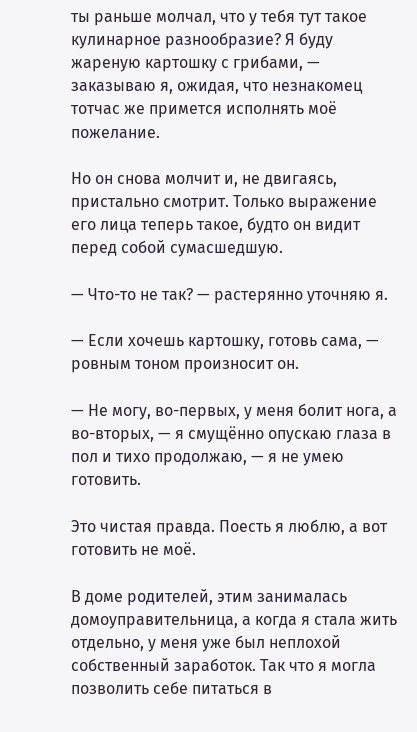ты раньше молчал, что у тебя тут такое кулинарное разнообразие? Я буду жареную картошку с грибами, — заказываю я, ожидая, что незнакомец тотчас же примется исполнять моё пожелание.

Но он снова молчит и, не двигаясь, пристально смотрит. Только выражение его лица теперь такое, будто он видит перед собой сумасшедшую.

— Что-то не так? — растерянно уточняю я.

— Если хочешь картошку, готовь сама, — ровным тоном произносит он.

— Не могу, во-первых, у меня болит нога, а во-вторых, — я смущённо опускаю глаза в пол и тихо продолжаю, — я не умею готовить.

Это чистая правда. Поесть я люблю, а вот готовить не моё.

В доме родителей, этим занималась домоуправительница, а когда я стала жить отдельно, у меня уже был неплохой собственный заработок. Так что я могла позволить себе питаться в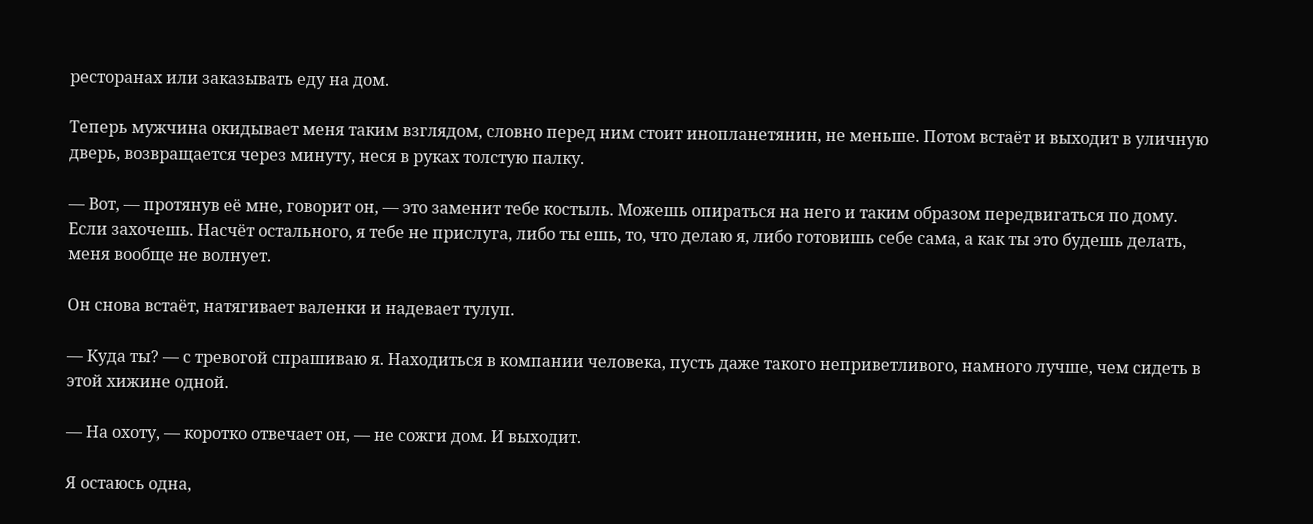ресторанах или заказывать еду на дом.

Теперь мужчина окидывает меня таким взглядом, словно перед ним стоит инопланетянин, не меньше. Потом встаёт и выходит в уличную дверь, возвращается через минуту, неся в руках толстую палку.

— Вот, — протянув её мне, говорит он, — это заменит тебе костыль. Можешь опираться на него и таким образом передвигаться по дому. Если захочешь. Насчёт остального, я тебе не прислуга, либо ты ешь, то, что делаю я, либо готовишь себе сама, а как ты это будешь делать, меня вообще не волнует.

Он снова встаёт, натягивает валенки и надевает тулуп.

— Куда ты? — с тревогой спрашиваю я. Находиться в компании человека, пусть даже такого неприветливого, намного лучше, чем сидеть в этой хижине одной.

— На охоту, — коротко отвечает он, — не сожги дом. И выходит.

Я остаюсь одна,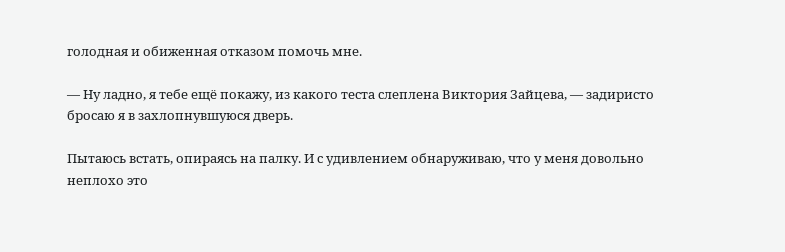голодная и обиженная отказом помочь мне.

— Ну ладно, я тебе ещё покажу, из какого теста слеплена Виктория Зайцева, — задиристо бросаю я в захлопнувшуюся дверь.

Пытаюсь встать, опираясь на палку. И с удивлением обнаруживаю, что у меня довольно неплохо это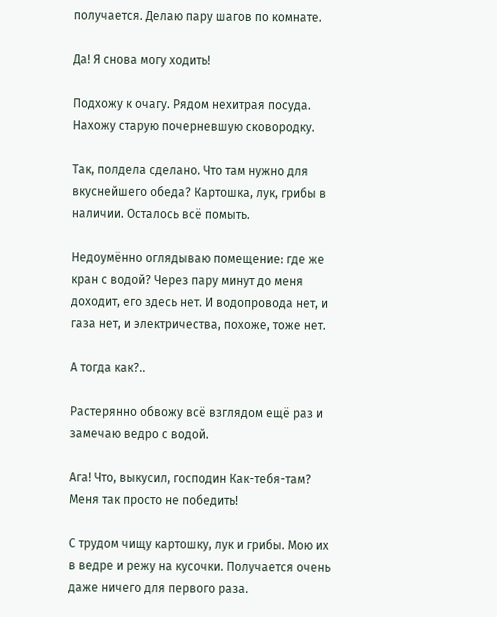получается. Делаю пару шагов по комнате.

Да! Я снова могу ходить!

Подхожу к очагу. Рядом нехитрая посуда. Нахожу старую почерневшую сковородку.

Так, полдела сделано. Что там нужно для вкуснейшего обеда? Картошка, лук, грибы в наличии. Осталось всё помыть.

Недоумённо оглядываю помещение: где же кран с водой? Через пару минут до меня доходит, его здесь нет. И водопровода нет, и газа нет, и электричества, похоже, тоже нет.

А тогда как?..

Растерянно обвожу всё взглядом ещё раз и замечаю ведро с водой.

Ага! Что, выкусил, господин Как-тебя-там? Меня так просто не победить!

С трудом чищу картошку, лук и грибы. Мою их в ведре и режу на кусочки. Получается очень даже ничего для первого раза.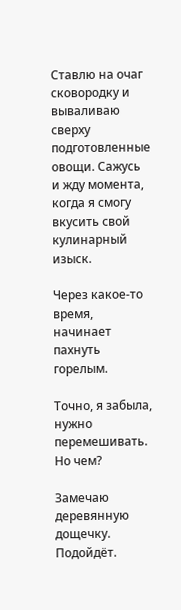Ставлю на очаг сковородку и вываливаю сверху подготовленные овощи. Сажусь и жду момента, когда я смогу вкусить свой кулинарный изыск.

Через какое-то время, начинает пахнуть горелым.

Точно, я забыла, нужно перемешивать. Но чем?

Замечаю деревянную дощечку. Подойдёт.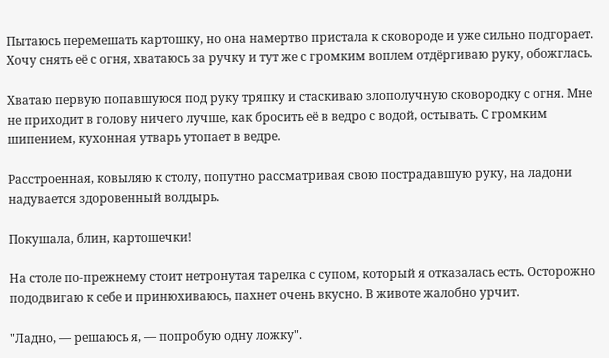Пытаюсь перемешать картошку, но она намертво пристала к сковороде и уже сильно подгорает. Хочу снять её с огня, хватаюсь за ручку и тут же с громким воплем отдёргиваю руку, обожглась.

Хватаю первую попавшуюся под руку тряпку и стаскиваю злополучную сковородку с огня. Мне не приходит в голову ничего лучше, как бросить её в ведро с водой, остывать. С громким шипением, кухонная утварь утопает в ведре.

Расстроенная, ковыляю к столу, попутно рассматривая свою пострадавшую руку, на ладони надувается здоровенный волдырь.

Покушала, блин, картошечки!

На столе по-прежнему стоит нетронутая тарелка с супом, который я отказалась есть. Осторожно пододвигаю к себе и принюхиваюсь, пахнет очень вкусно. В животе жалобно урчит.

"Ладно, — решаюсь я, — попробую одну ложку".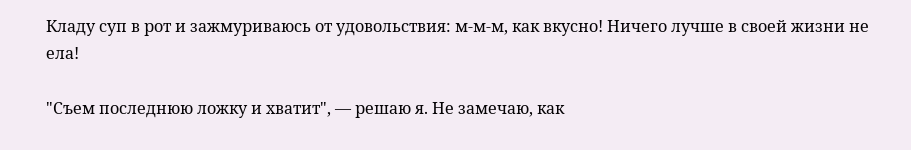Кладу суп в рот и зажмуриваюсь от удовольствия: м-м-м, как вкусно! Ничего лучше в своей жизни не ела!

"Съем последнюю ложку и хватит", — решаю я. Не замечаю, как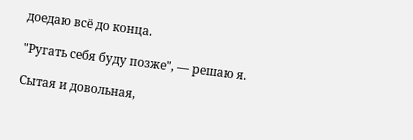доедаю всё до конца.

"Ругать себя буду позже", — решаю я.

Сытая и довольная,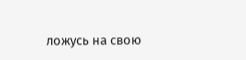ложусь на свою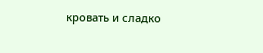кровать и сладко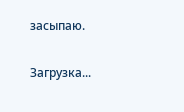засыпаю.

Загрузка...